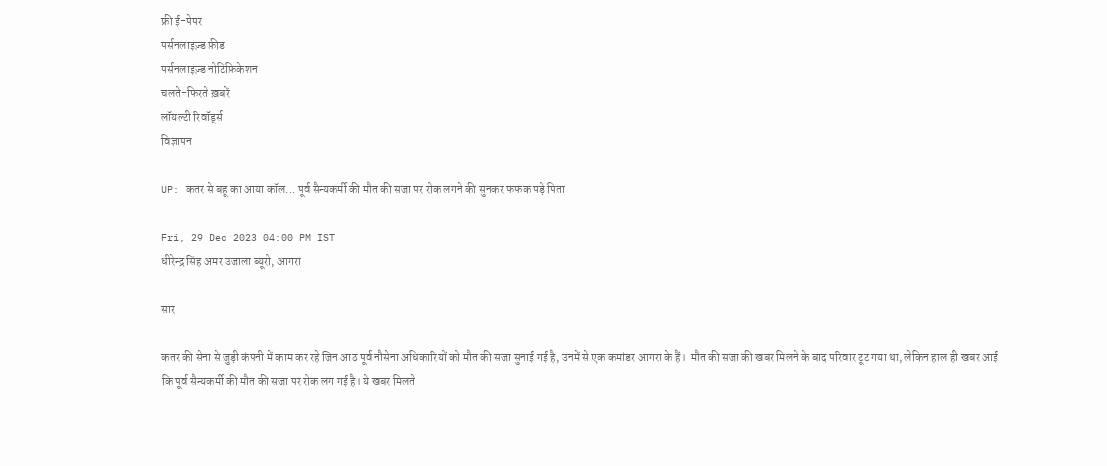फ्री ई-पेपर
पर्सनलाइज़्ड फ़ीड
पर्सनलाइज़्ड नोटिफ़िकेशन
चलते-फिरते ख़बरें
लॉयल्टी रिवॉर्ड्स
विज्ञापन

UP: कतर से बहू का आया कॉल... पूर्व सैन्यकर्मी की मौत की सजा पर रोक लगने की सुनकर फफक पड़े पिता

Fri, 29 Dec 2023 04:00 PM IST
धीरेन्द्र सिंह अमर उजाला ब्यूरो, आगरा

सार

कतर की सेना से जुड़ी कंपनी में काम कर रहे जिन आठ पूर्व नौसेना अधिकारियों को मौत की सजा सुनाई गई है, उनमें से एक कमांडर आगरा के हैं।  मौत की सजा की खबर मिलने के बाद परिवार टूट गया था, लेकिन हाल ही खबर आई कि पूर्व सैन्यकर्मी की मौत की सजा पर रोक लग गई है। ये खबर मिलते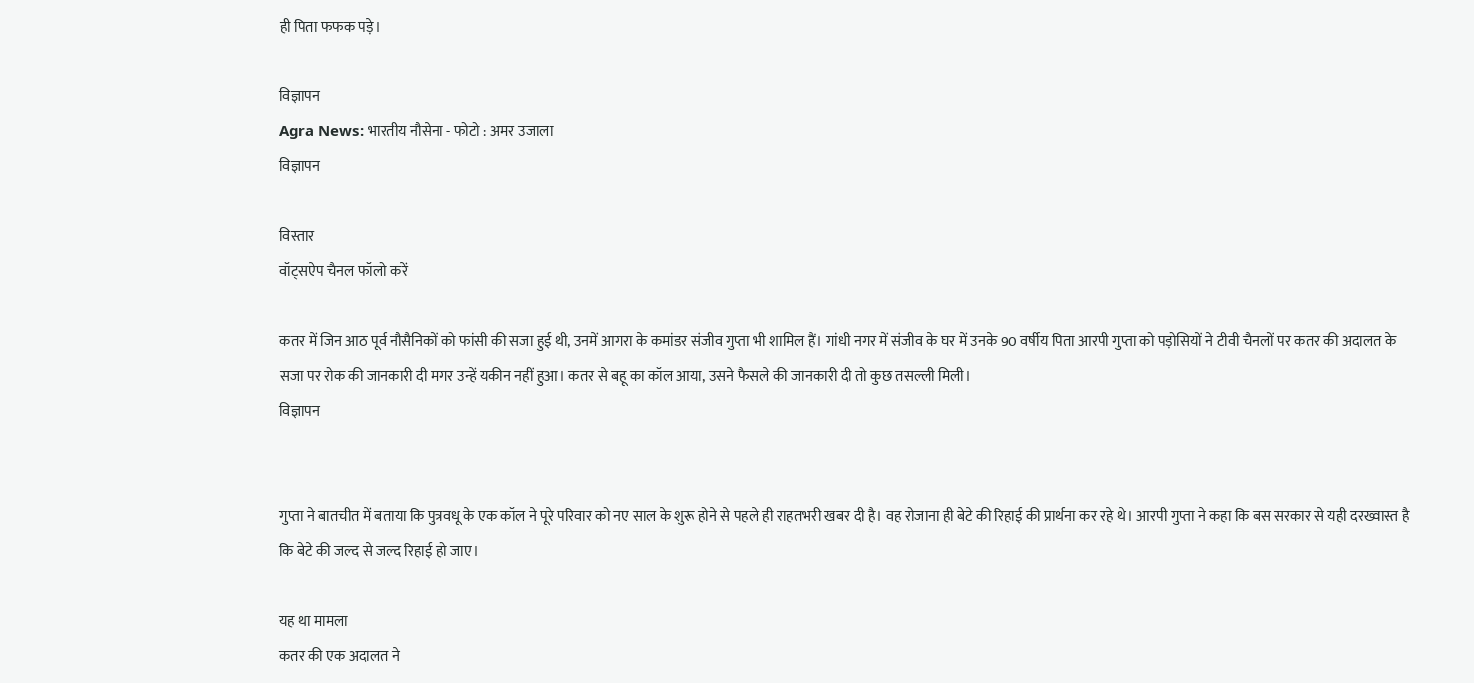ही पिता फफक पड़े।

विज्ञापन
Agra News: भारतीय नौसेना - फोटो : अमर उजाला
विज्ञापन

विस्तार
वॉट्सऐप चैनल फॉलो करें

कतर में जिन आठ पूर्व नौसैनिकों को फांसी की सजा हुई थी, उनमें आगरा के कमांडर संजीव गुप्ता भी शामिल हैं। गांधी नगर में संजीव के घर में उनके 90 वर्षीय पिता आरपी गुप्ता को पड़ोसियों ने टीवी चैनलों पर कतर की अदालत के सजा पर रोक की जानकारी दी मगर उन्हें यकीन नहीं हुआ। कतर से बहू का कॉल आया, उसने फैसले की जानकारी दी तो कुछ तसल्ली मिली।
विज्ञापन


गुप्ता ने बातचीत में बताया कि पुत्रवधू के एक कॉल ने पूरे परिवार को नए साल के शुरू होने से पहले ही राहतभरी खबर दी है। वह रोजाना ही बेटे की रिहाई की प्रार्थना कर रहे थे। आरपी गुप्ता ने कहा कि बस सरकार से यही दरख्वास्त है कि बेटे की जल्द से जल्द रिहाई हो जाए।

यह था मामला
कतर की एक अदालत ने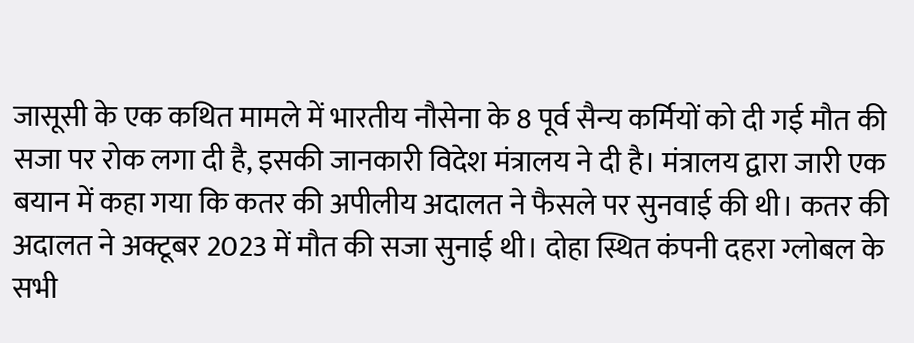जासूसी के एक कथित मामले में भारतीय नौसेना के 8 पूर्व सैन्य कर्मियों को दी गई मौत की सजा पर रोक लगा दी है, इसकी जानकारी विदेश मंत्रालय ने दी है। मंत्रालय द्वारा जारी एक बयान में कहा गया कि कतर की अपीलीय अदालत ने फैसले पर सुनवाई की थी। कतर की अदालत ने अक्टूबर 2023 में मौत की सजा सुनाई थी। दोहा स्थित कंपनी दहरा ग्लोबल के सभी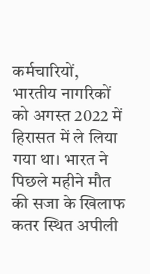कर्मचारियों, भारतीय नागरिकों को अगस्त 2022 में हिरासत में ले लिया गया था। भारत ने पिछले महीने मौत की सजा के खिलाफ कतर स्थित अपीली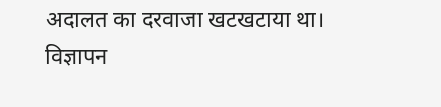अदालत का दरवाजा खटखटाया था।
विज्ञापन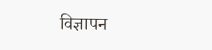विज्ञापन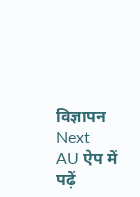विज्ञापन
Next
AU ऐप में पढ़ें